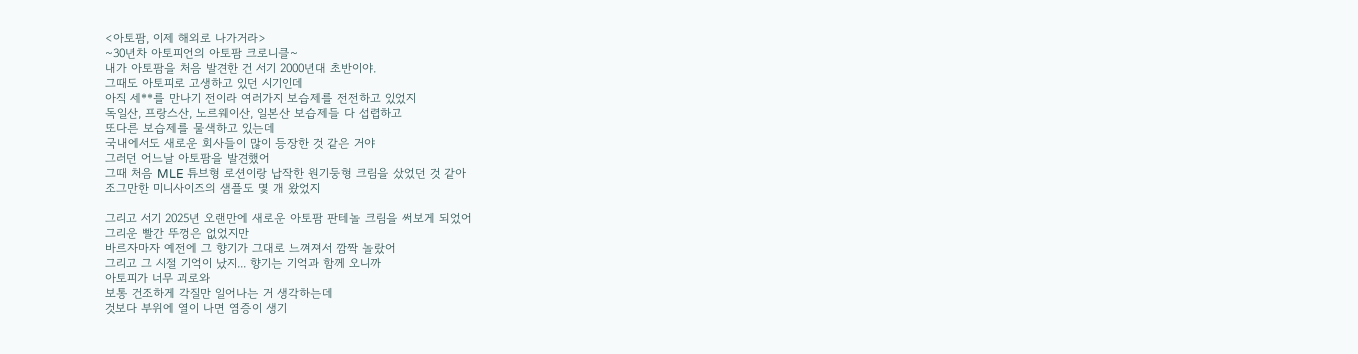<아토팜, 이제 해외로 나가거라>
~30년차 아토피언의 아토팜 크로니클~
내가 아토팜을 처음 발견한 건 서기 2000년대 초반이야.
그때도 아토피로 고생하고 있던 시기인데
아직 세**를 만나기 전이라 여러가지 보습제를 전전하고 있었지
독일산, 프랑스산, 노르웨이산, 일본산 보습제들 다 섭렵하고
또다른 보습제를 물색하고 있는데
국내에서도 새로운 회사들이 많이 등장한 것 같은 거야
그러던 어느날 아토팜을 발견했어
그때 처음 MLE 튜브형 로션이랑 납작한 원기둥형 크림을 샀었던 것 같아
조그만한 미니사이즈의 샘플도 몇 개 왔었지

그리고 서기 2025년 오랜만에 새로운 아토팜 판테놀 크림을 써보게 되었어
그리운 빨간 뚜껑은 없었지만
바르자마자 예전에 그 향기가 그대로 느껴져서 깜짝 놀랐어
그리고 그 시절 기억이 났지... 향기는 기억과 함께 오니까
아토피가 너무 괴로와
보통 건조하게 각질만 일어나는 거 생각하는데
것보다 부위에 열이 나면 염증이 생기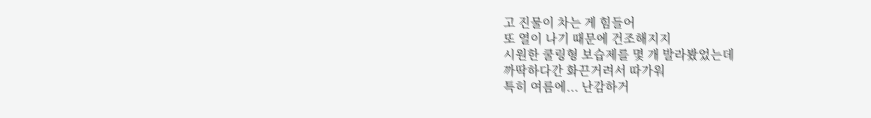고 진물이 차는 게 힘들어
또 열이 나기 때문에 건조해지지
시원한 쿨링형 보습제를 몇 개 발라봤었는데
까딱하다간 화끈거려서 따가워
특히 여름에... 난감하거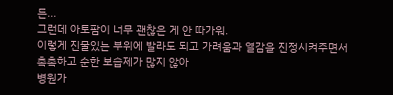든...
그런데 아토팜이 너무 괜찮은 게 안 따가워.
이렇게 진물있는 부위에 발라도 되고 가려움과 열감을 진정시켜주면서
촉촉하고 순한 보습제가 많지 않아
병원가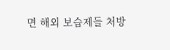면 해외 보습제들 처방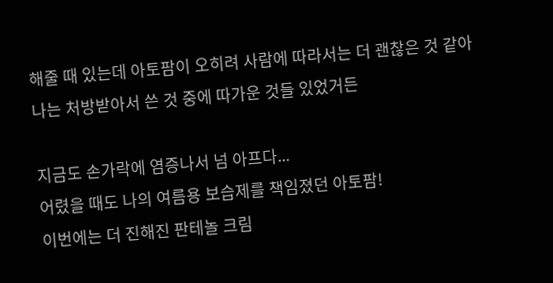해줄 때 있는데 아토팜이 오히려 사람에 따라서는 더 괜찮은 것 같아
나는 처방받아서 쓴 것 중에 따가운 것들 있었거든

지금도 손가락에 염증나서 넘 아프다...
어렸을 때도 나의 여름용 보습제를 책임졌던 아토팜!
이번에는 더 진해진 판테놀 크림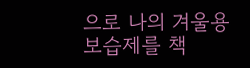으로 나의 겨울용 보습제를 책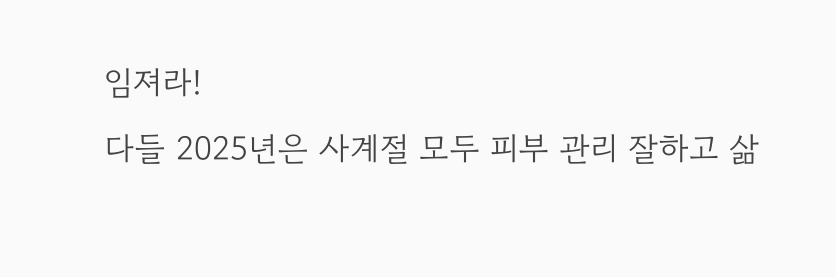임져라!
다들 2025년은 사계절 모두 피부 관리 잘하고 삶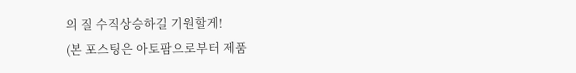의 질 수직상승하길 기원할게!
(본 포스팅은 아토팜으로부터 제품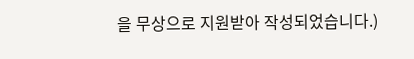을 무상으로 지원받아 작성되었습니다.)